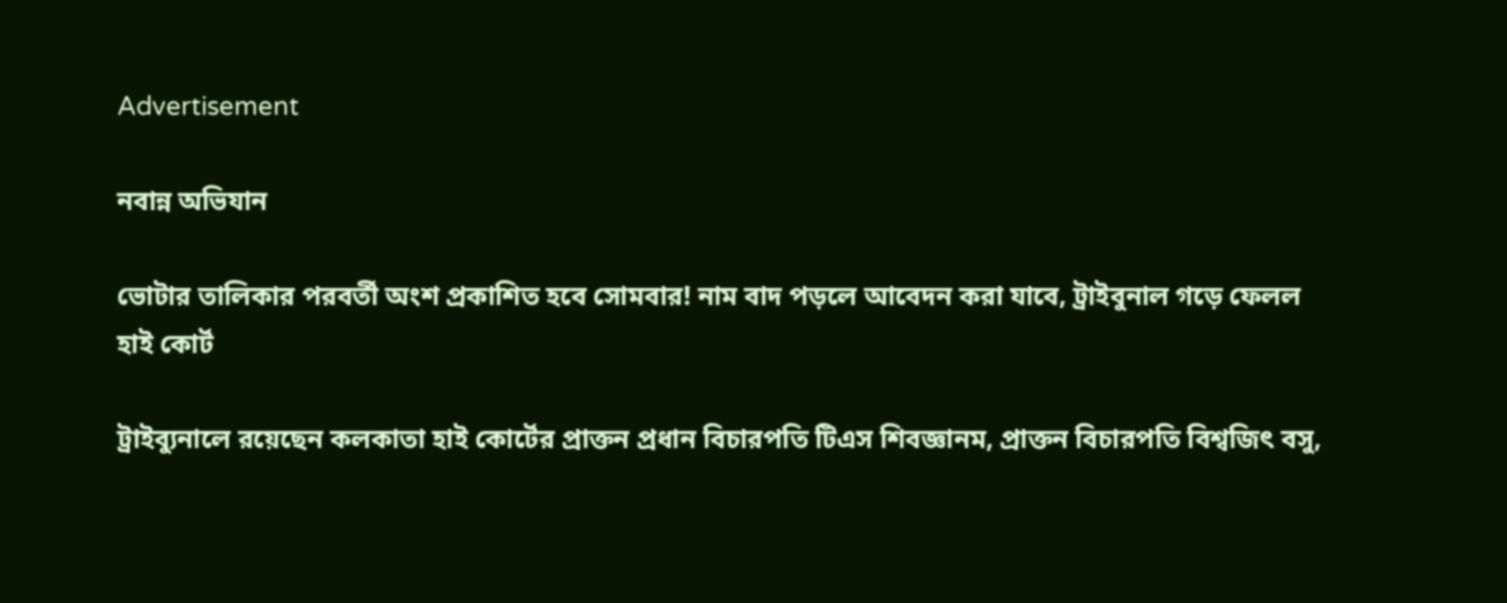Advertisement

নবান্ন অভিযান

ভোটার তালিকার পরবর্তী অংশ প্রকাশিত হবে সোমবার! নাম বাদ পড়লে আবেদন করা যাবে, ট্রাইবুনাল গড়ে ফেলল হাই কোর্ট

ট্রাইব্যুনালে রয়েছেন কলকাতা হাই কোর্টের প্রাক্তন প্রধান বিচারপতি টিএস শিবজ্ঞানম, প্রাক্তন বিচারপতি বিশ্বজিৎ বসু,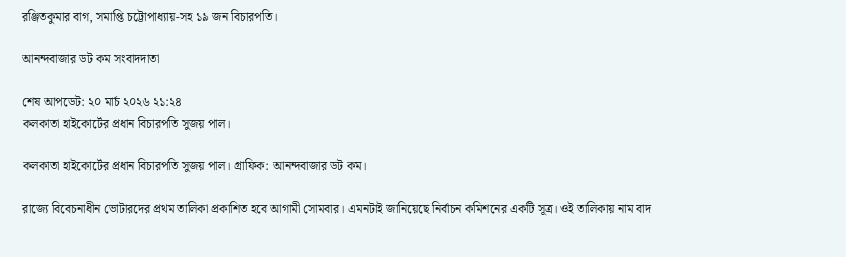রঞ্জিতকুমার বাগ, সমাপ্তি চট্টোপাধ্যায়-সহ ১৯ জন বিচারপতি।

আনন্দবাজার ডট কম সংবাদদাতা

শেষ আপডেট: ২০ মার্চ ২০২৬ ২১:২৪
কলকাতা হাইকোর্টের প্রধান বিচারপতি সুজয় পাল।

কলকাতা হাইকোর্টের প্রধান বিচারপতি সুজয় পাল। গ্রাফিক: আনন্দবাজার ডট কম।

রাজ্যে বিবেচনাধীন ভোটারদের প্রথম তালিকা প্রকাশিত হবে আগামী সোমবার। এমনটাই জানিয়েছে নির্বাচন কমিশনের একটি সূত্র। ওই তালিকায় নাম বাদ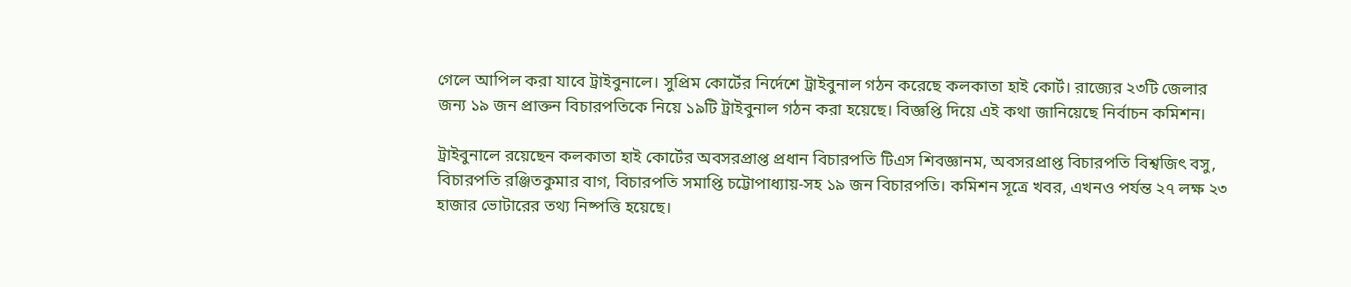গেলে আপিল করা যাবে ট্রাইবুনালে। সুপ্রিম কোর্টের নির্দেশে ট্রাইবুনাল গঠন করেছে কলকাতা হাই কোর্ট। রাজ্যের ২৩টি জেলার জন্য ১৯ জন প্রাক্তন বিচারপতিকে নিয়ে ১৯টি ট্রাইবুনাল গঠন করা হয়েছে। বিজ্ঞপ্তি দিয়ে এই কথা জানিয়েছে নির্বাচন কমিশন।

ট্রাইবুনালে রয়েছেন কলকাতা হাই কোর্টের অবসরপ্রাপ্ত প্রধান বিচারপতি টিএস শিবজ্ঞানম, অবসরপ্রাপ্ত বিচারপতি বিশ্বজিৎ বসু, বিচারপতি রঞ্জিতকুমার বাগ, বিচারপতি সমাপ্তি চট্টোপাধ্যায়-সহ ১৯ জন বিচারপতি। কমিশন সূত্রে খবর, এখনও পর্যন্ত ২৭ লক্ষ ২৩ হাজার ভোটারের তথ্য নিষ্পত্তি হয়েছে।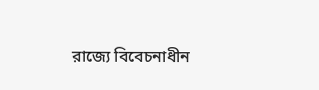রাজ্যে বিবেচনাধীন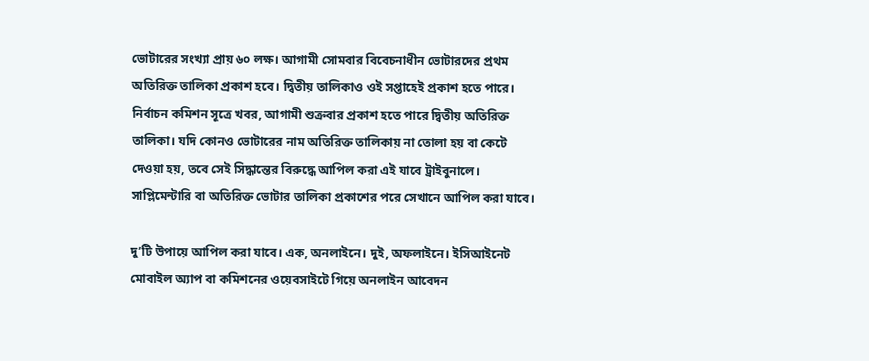ভোটারের সংখ্যা প্রায় ৬০ লক্ষ। আগামী সোমবার বিবেচনাধীন ভোটারদের প্রথম অতিরিক্ত তালিকা প্রকাশ হবে। দ্বিতীয় তালিকাও ওই সপ্তাহেই প্রকাশ হতে পারে। নির্বাচন কমিশন সূত্রে খবর, আগামী শুক্রবার প্রকাশ হতে পারে দ্বিতীয় অতিরিক্ত তালিকা। যদি কোনও ভোটারের নাম অতিরিক্ত তালিকায় না তোলা হয় বা কেটে দেওয়া হয়, তবে সেই সিদ্ধান্তের বিরুদ্ধে আপিল করা এই যাবে ট্রাইবুনালে। সাপ্লিমেন্টারি বা অতিরিক্ত ভোটার তালিকা প্রকাশের পরে সেখানে আপিল করা যাবে।

দু’টি উপায়ে আপিল করা যাবে। এক, অনলাইনে। দুই, অফলাইনে। ইসিআইনেট মোবাইল অ্যাপ বা কমিশনের ওয়েবসাইটে গিয়ে অনলাইন আবেদন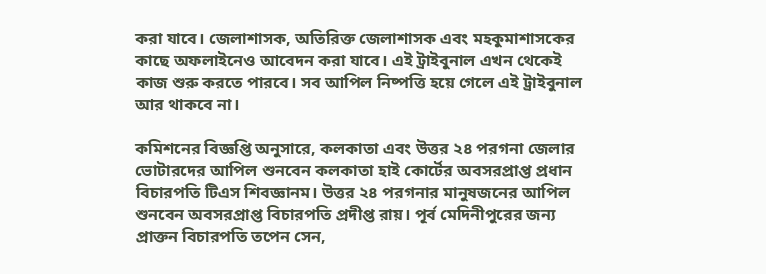করা যাবে। জেলাশাসক, অতিরিক্ত জেলাশাসক এবং মহকুমাশাসকের কাছে অফলাইনেও আবেদন করা যাবে। এই ট্রাইবুনাল এখন থেকেই কাজ শুরু করতে পারবে। সব আপিল নিষ্পত্তি হয়ে গেলে এই ট্রাইবুনাল আর থাকবে না।

কমিশনের বিজ্ঞপ্তি অনুসারে, কলকাতা এবং উত্তর ২৪ পরগনা জেলার ভোটারদের আপিল শুনবেন কলকাতা হাই কোর্টের অবসরপ্রাপ্ত প্রধান বিচারপতি টিএস শিবজ্ঞানম। উত্তর ২৪ পরগনার মানুষজনের আপিল শুনবেন অবসরপ্রাপ্ত বিচারপতি প্রদীপ্ত রায়। পূর্ব মেদিনীপুরের জন্য প্রাক্তন বিচারপতি তপেন সেন,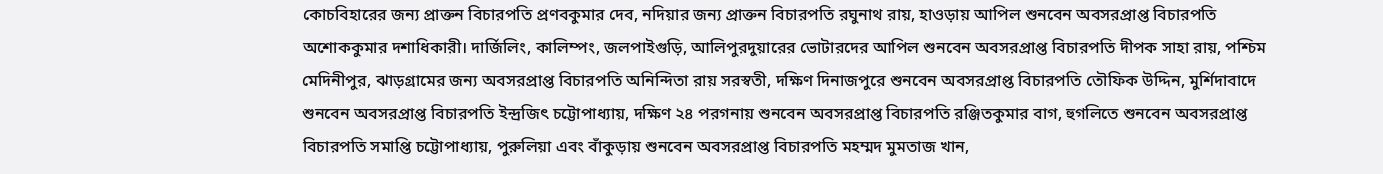কোচবিহারের জন্য প্রাক্তন বিচারপতি প্রণবকুমার দেব, নদিয়ার জন্য প্রাক্তন বিচারপতি রঘুনাথ রায়, হাওড়ায় আপিল শুনবেন অবসরপ্রাপ্ত বিচারপতি অশোককুমার দশাধিকারী। দার্জিলিং, কালিম্পং, জলপাইগুড়ি, আলিপুরদুয়ারের ভোটারদের আপিল শুনবেন অবসরপ্রাপ্ত বিচারপতি দীপক সাহা রায়, পশ্চিম মেদিনীপুর, ঝাড়গ্রামের জন্য অবসরপ্রাপ্ত বিচারপতি অনিন্দিতা রায় সরস্বতী, দক্ষিণ দিনাজপুরে শুনবেন অবসরপ্রাপ্ত বিচারপতি তৌফিক উদ্দিন, মুর্শিদাবাদে শুনবেন অবসরপ্রাপ্ত বিচারপতি ইন্দ্রজিৎ চট্টোপাধ্যায়, দক্ষিণ ২৪ পরগনায় শুনবেন অবসরপ্রাপ্ত বিচারপতি রঞ্জিতকুমার বাগ, হুগলিতে শুনবেন অবসরপ্রাপ্ত বিচারপতি সমাপ্তি চট্টোপাধ্যায়, পুরুলিয়া এবং বাঁকুড়ায় শুনবেন অবসরপ্রাপ্ত বিচারপতি মহম্মদ মুমতাজ খান,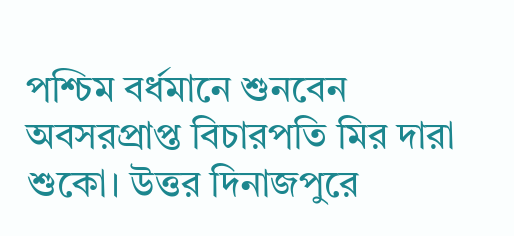পশ্চিম বর্ধমানে শুনবেন অবসরপ্রাপ্ত বিচারপতি মির দারা শুকো। উত্তর দিনাজপুরে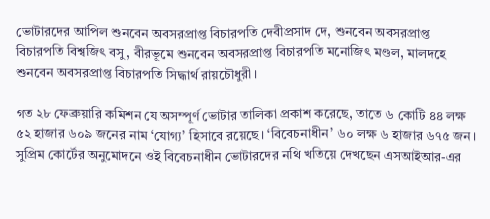ভোটারদের আপিল শুনবেন অবসরপ্রাপ্ত বিচারপতি দেবীপ্রসাদ দে, শুনবেন অবসরপ্রাপ্ত বিচারপতি বিশ্বজিৎ বসু, বীরভূমে শুনবেন অবসরপ্রাপ্ত বিচারপতি মনোজিৎ মণ্ডল, মালদহে শুনবেন অবসরপ্রাপ্ত বিচারপতি সিদ্ধার্থ রায়চৌধুরী।

গত ২৮ ফেব্রুয়ারি কমিশন যে অসম্পূর্ণ ভোটার তালিকা প্রকাশ করেছে, তাতে ৬ কোটি ৪৪ লক্ষ ৫২ হাজার ৬০৯ জনের নাম ‘যোগ্য’ হিসাবে রয়েছে। ‘বিবেচনাধীন’ ৬০ লক্ষ ৬ হাজার ৬৭৫ জন। সুপ্রিম কোর্টের অনুমোদনে ওই বিবেচনাধীন ভোটারদের নথি খতিয়ে দেখছেন এসআইআর-এর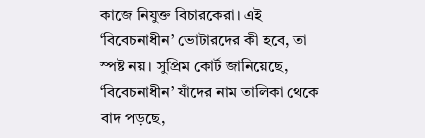কাজে নিযুক্ত বিচারকেরা। এই ‘বিবেচনাধীন’ ভোটারদের কী হবে, তা স্পষ্ট নয়। সুপ্রিম কোর্ট জানিয়েছে, ‘বিবেচনাধীন’ যাঁদের নাম তালিকা থেকে বাদ পড়ছে,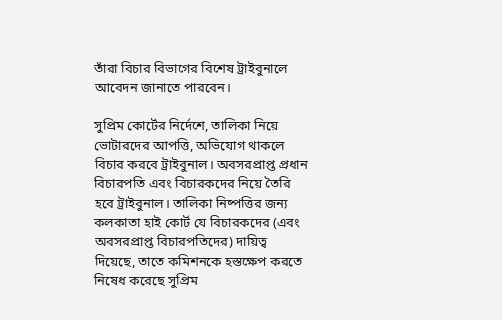তাঁরা বিচার বিভাগের বিশেষ ট্রাইবুনালে আবেদন জানাতে পারবেন।

সুপ্রিম কোর্টের নির্দেশে, তালিকা নিয়ে ভোটারদের আপত্তি, অভিযোগ থাকলে বিচার করবে ট্রাইবুনাল। অবসরপ্রাপ্ত প্রধান বিচারপতি এবং বিচারকদের নিয়ে তৈরি হবে ট্রাইবুনাল। তালিকা নিষ্পত্তির জন্য কলকাতা হাই কোর্ট যে বিচারকদের (এবং অবসরপ্রাপ্ত বিচারপতিদের) দায়িত্ব দিয়েছে, তাতে কমিশনকে হস্তক্ষেপ করতে নিষেধ করেছে সুপ্রিম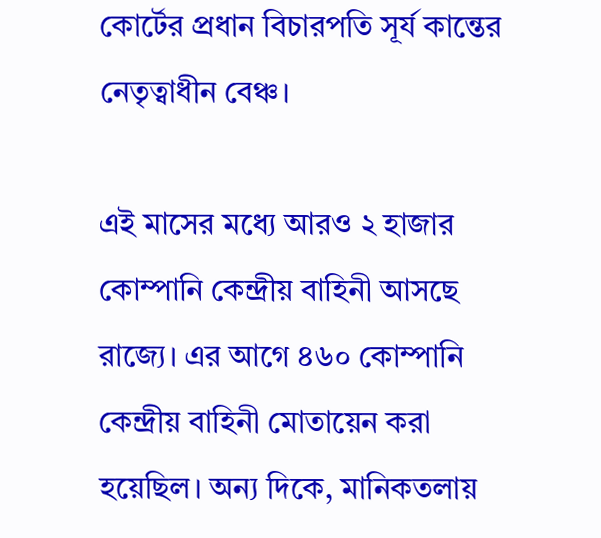কোর্টের প্রধান বিচারপতি সূর্য কান্তের নেতৃত্বাধীন বেঞ্চ।

এই মাসের মধ্যে আরও ২ হাজার কোম্পানি কেন্দ্রীয় বাহিনী আসছে রাজ্যে। এর আগে ৪৬০ কোম্পানি কেন্দ্রীয় বাহিনী মোতায়েন করা হয়েছিল। অন্য দিকে, মানিকতলায়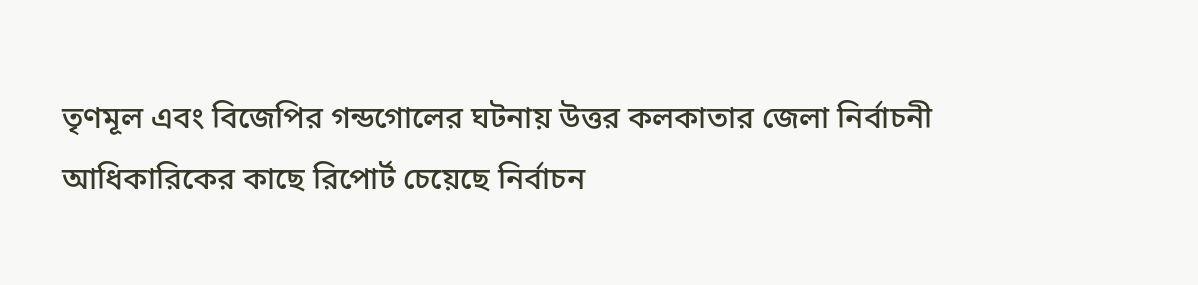তৃণমূল এবং বিজেপির গন্ডগোলের ঘটনায় উত্তর কলকাতার জেলা নির্বাচনী আধিকারিকের কাছে রিপোর্ট চেয়েছে নির্বাচন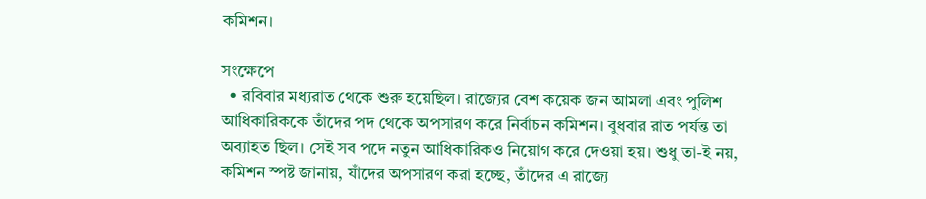কমিশন।

সংক্ষেপে
  • রবিবার মধ্যরাত থেকে শুরু হয়েছিল। রাজ্যের বেশ কয়েক জন আমলা এবং পুলিশ আধিকারিককে তাঁদের পদ থেকে অপসারণ করে নির্বাচন কমিশন। বুধবার রাত পর্যন্ত তা অব্যাহত ছিল। সেই সব পদে নতুন আধিকারিকও নিয়োগ করে দেওয়া হয়। শুধু তা-ই নয়, কমিশন স্পষ্ট জানায়, যাঁদের অপসারণ করা হচ্ছে, তাঁদের এ রাজ্যে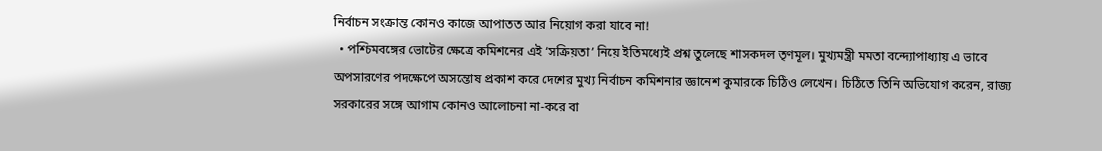নির্বাচন সংক্রান্ত কোনও কাজে আপাতত আর নিয়োগ করা যাবে না!
  • পশ্চিমবঙ্গের ভোটের ক্ষেত্রে কমিশনের এই ‘সক্রিয়তা’ নিয়ে ইতিমধ্যেই প্রশ্ন তুলেছে শাসকদল তৃণমূল। মুখ্যমন্ত্রী মমতা বন্দ্যোপাধ্যায় এ ভাবে অপসারণের পদক্ষেপে অসন্তোষ প্রকাশ করে দেশের মুখ্য নির্বাচন কমিশনার জ্ঞানেশ কুমারকে চিঠিও লেখেন। চিঠিতে তিনি অভিযোগ করেন, রাজ্য সরকারের সঙ্গে আগাম কোনও আলোচনা না-করে বা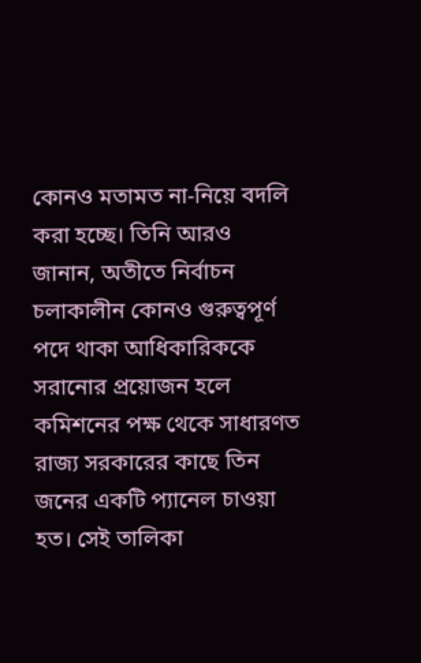কোনও মতামত না-নিয়ে বদলি করা হচ্ছে। তিনি আরও জানান, অতীতে নির্বাচন চলাকালীন কোনও গুরুত্বপূর্ণ পদে থাকা আধিকারিককে সরানোর প্রয়োজন হলে কমিশনের পক্ষ থেকে সাধারণত রাজ্য সরকারের কাছে তিন জনের একটি প্যানেল চাওয়া হত। সেই তালিকা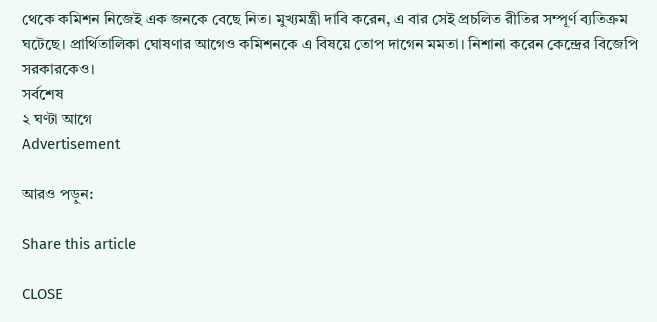থেকে কমিশন নিজেই এক জনকে বেছে নিত। মুখ্যমন্ত্রী দাবি করেন, এ বার সেই প্রচলিত রীতির সম্পূর্ণ ব্যতিক্রম ঘটেছে। প্রার্থিতালিকা ঘোষণার আগেও কমিশনকে এ বিষয়ে তোপ দাগেন মমতা। নিশানা করেন কেন্দ্রের বিজেপি সরকারকেও।
সর্বশেষ
২ ঘণ্টা আগে
Advertisement

আরও পড়ুন:

Share this article

CLOSE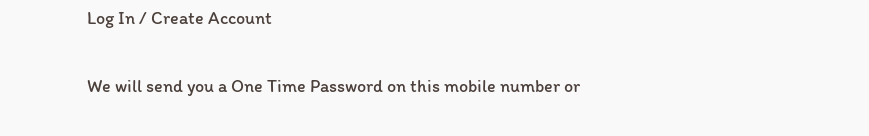Log In / Create Account

We will send you a One Time Password on this mobile number or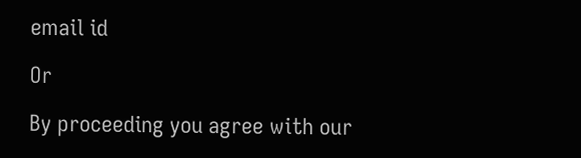email id

Or

By proceeding you agree with our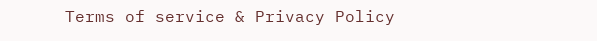Terms of service & Privacy Policy